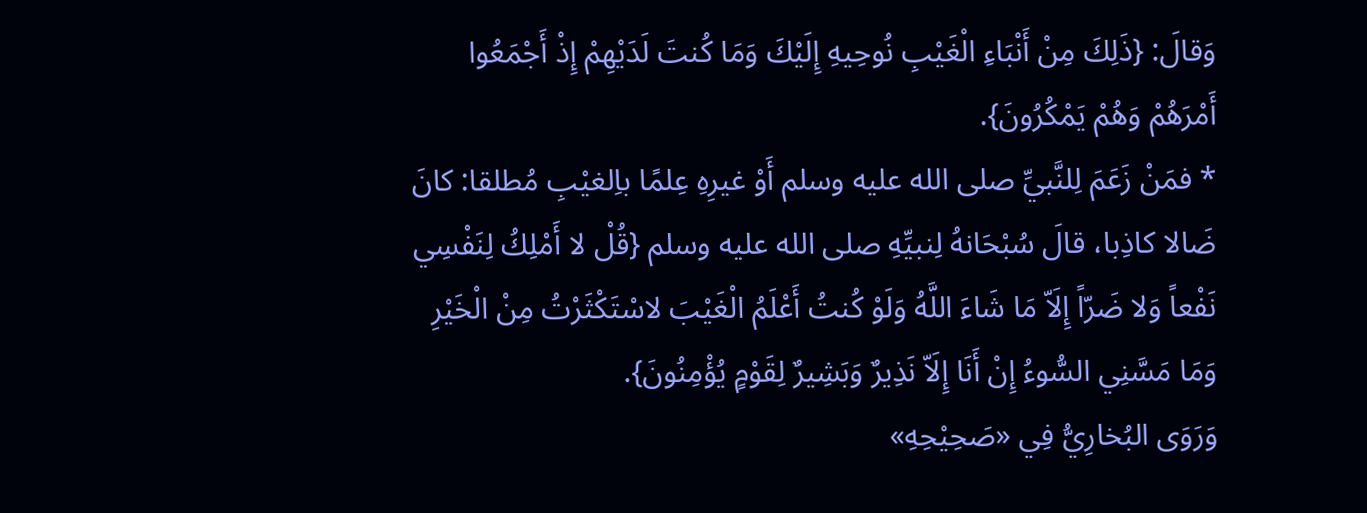وَقالَ: {ذَلِكَ مِنْ أَنْبَاءِ الْغَيْبِ نُوحِيهِ إِلَيْكَ وَمَا كُنتَ لَدَيْهِمْ إِذْ أَجْمَعُوا أَمْرَهُمْ وَهُمْ يَمْكُرُونَ}.
* فمَنْ زَعَمَ لِلنَّبيِّ صلى الله عليه وسلم أَوْ غيرِهِ عِلمًا باِلغيْبِ مُطلقا: كانَ ضَالا كاذِبا، قالَ سُبْحَانهُ لِنبيِّهِ صلى الله عليه وسلم {قُلْ لا أَمْلِكُ لِنَفْسِي نَفْعاً وَلا ضَرّاً إِلَاّ مَا شَاءَ اللَّهُ وَلَوْ كُنتُ أَعْلَمُ الْغَيْبَ لاسْتَكْثَرْتُ مِنْ الْخَيْرِ وَمَا مَسَّنِي السُّوءُ إِنْ أَنَا إِلَاّ نَذِيرٌ وَبَشِيرٌ لِقَوْمٍ يُؤْمِنُونَ}.
وَرَوَى البُخارِيُّ فِي «صَحِيْحِهِ»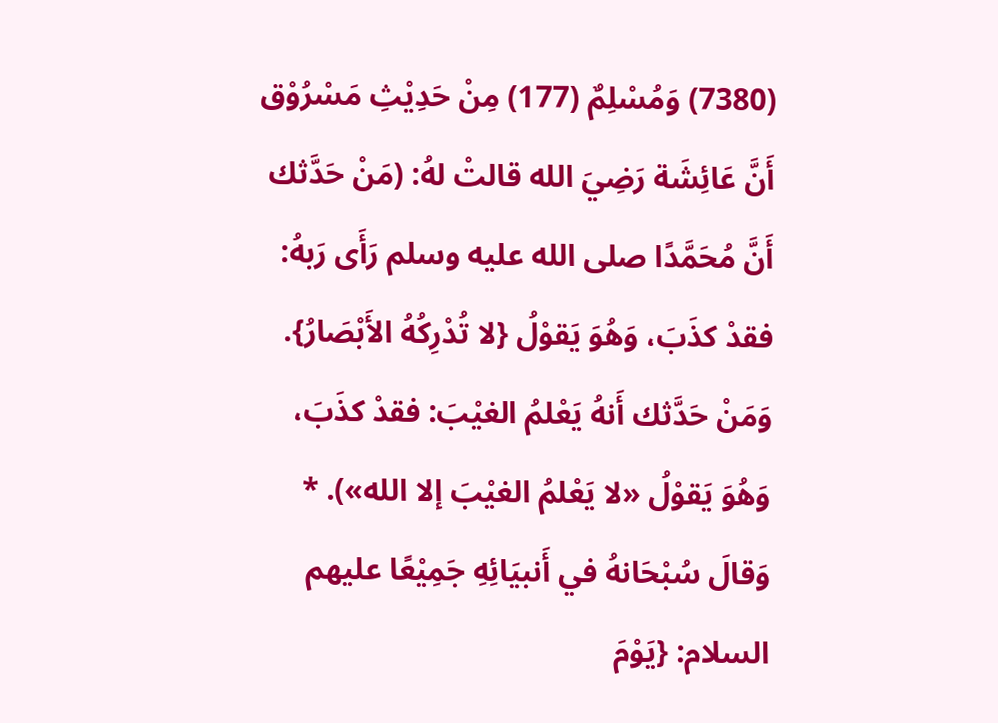(7380) وَمُسْلِمٌ (177) مِنْ حَدِيْثِ مَسْرُوْق أَنَّ عَائِشَة رَضِيَ الله قالتْ لهُ: (مَنْ حَدَّثك أَنَّ مُحَمَّدًا صلى الله عليه وسلم رَأَى رَبهُ: فقدْ كذَبَ، وَهُوَ يَقوْلُ {لا تُدْرِكُهُ الأَبْصَارُ}.
وَمَنْ حَدَّثك أَنهُ يَعْلمُ الغيْبَ: فقدْ كذَبَ، وَهُوَ يَقوْلُ «لا يَعْلمُ الغيْبَ إلا الله»). * وَقالَ سُبْحَانهُ في أَنبيَائِهِ جَمِيْعًا عليهم السلام: {يَوْمَ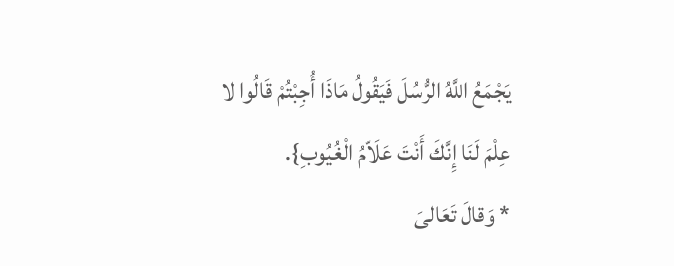يَجْمَعُ اللَّهُ الرُّسُلَ فَيَقُولُ مَاذَا أُجِبْتُمْ قَالُوا لا عِلْمَ لَنَا إِنَّكَ أَنْتَ عَلَاّمُ الْغُيُوبِ}.
* وَقالَ تَعَالىَ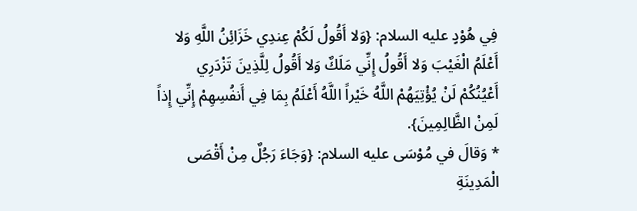فِي هُوْدٍ عليه السلام: {وَلا أَقُولُ لَكُمْ عِندِي خَزَائِنُ اللَّهِ وَلا أَعْلَمُ الْغَيْبَ وَلا أَقُولُ إِنِّي مَلَكٌ وَلا أَقُولُ لِلَّذِينَ تَزْدَرِي أَعْيُنُكُمْ لَنْ يُؤْتِيَهُمْ اللَّهُ خَيْراً اللَّهُ أَعْلَمُ بِمَا فِي أَنفُسِهِمْ إِنِّي إِذاً لَمِنْ الظَّالِمِينَ}.
* وَقالَ في مُوْسَى عليه السلام: {وَجَاءَ رَجُلٌ مِنْ أَقْصَى الْمَدِينَةِ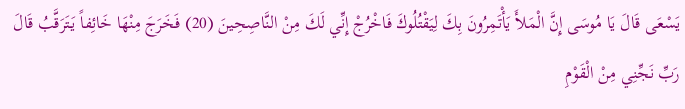يَسْعَى قَالَ يَا مُوسَى إِنَّ الْمَلأَ يَأْتَمِرُونَ بِكَ لِيَقْتُلُوكَ فَاخْرُجْ إِنِّي لَكَ مِنْ النَّاصِحِينَ (20) فَخَرَجَ مِنْهَا خَائِفاً يَتَرَقَّبُ قَالَ رَبِّ نَجِّنِي مِنْ الْقَوْمِ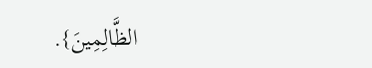الظَّالِمِينَ}.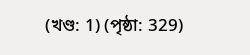(খণ্ড: 1) (পৃষ্ঠা: 329)